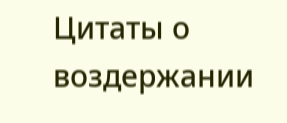Цитаты о воздержании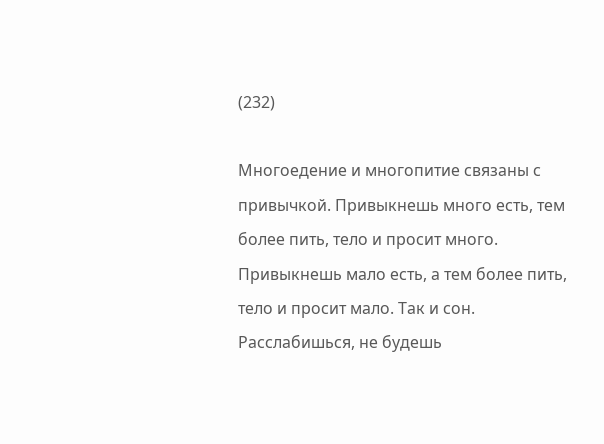(232)

Многоедение и многопитие связаны с привычкой. Привыкнешь много есть, тем более пить, тело и просит много. Привыкнешь мало есть, а тем более пить, тело и просит мало. Так и сон. Расслабишься, не будешь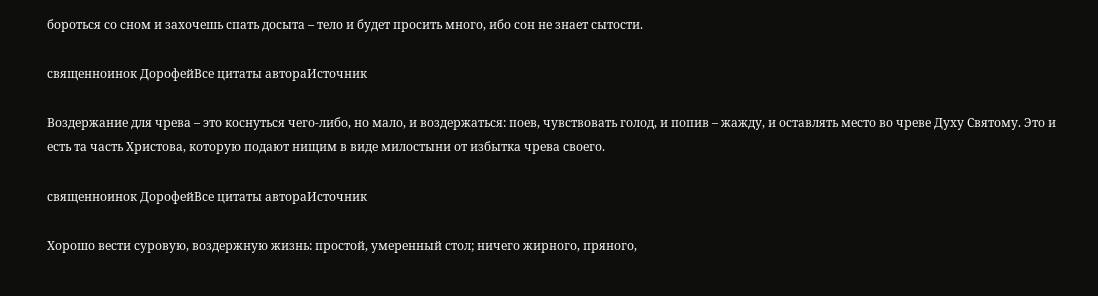бороться со сном и захочешь спать досыта – тело и будет просить много, ибо сон не знает сытости.

священноинок ДорофейВсе цитаты автораИсточник

Воздержание для чрева – это коснуться чего-либо, но мало, и воздержаться: поев, чувствовать голод, и попив – жажду, и оставлять место во чреве Духу Святому. Это и есть та часть Христова, которую подают нищим в виде милостыни от избытка чрева своего.

священноинок ДорофейВсе цитаты автораИсточник

Хорошо вести суровую, воздержную жизнь: простой, умеренный стол; ничего жирного, пряного,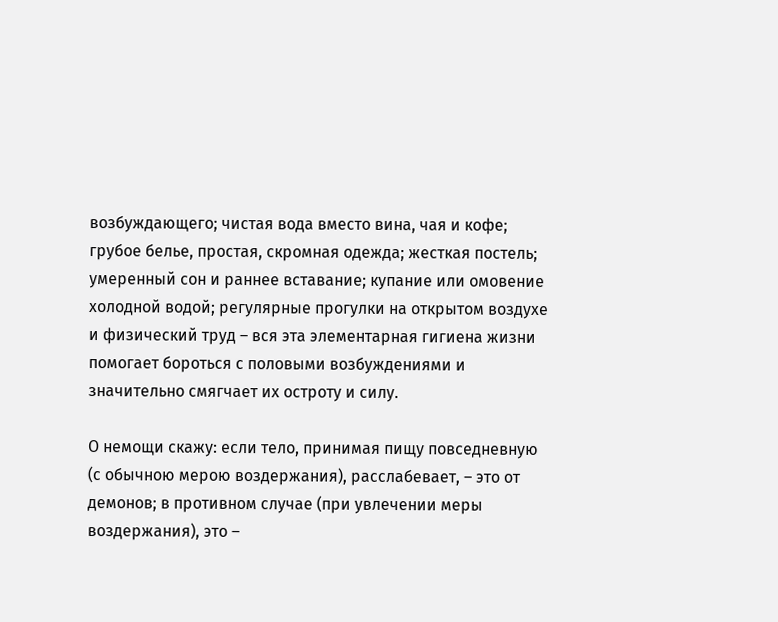возбуждающего; чистая вода вместо вина, чая и кофе; грубое белье, простая, скромная одежда; жесткая постель; умеренный сон и раннее вставание; купание или омовение холодной водой; регулярные прогулки на открытом воздухе и физический труд – вся эта элементарная гигиена жизни помогает бороться с половыми возбуждениями и значительно смягчает их остроту и силу.

О немощи скажу: если тело, принимая пищу повседневную (с обычною мерою воздержания), расслабевает, – это от демонов; в противном случае (при увлечении меры воздержания), это –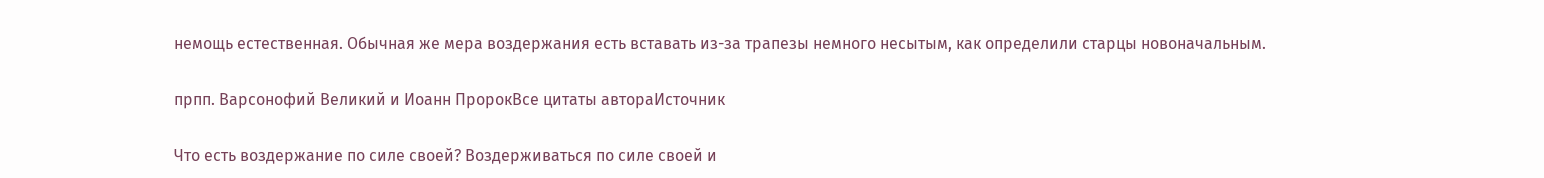немощь естественная. Обычная же мера воздержания есть вставать из-за трапезы немного несытым, как определили старцы новоначальным.

прпп. Варсонофий Великий и Иоанн ПророкВсе цитаты автораИсточник

Что есть воздержание по силе своей? Воздерживаться по силе своей и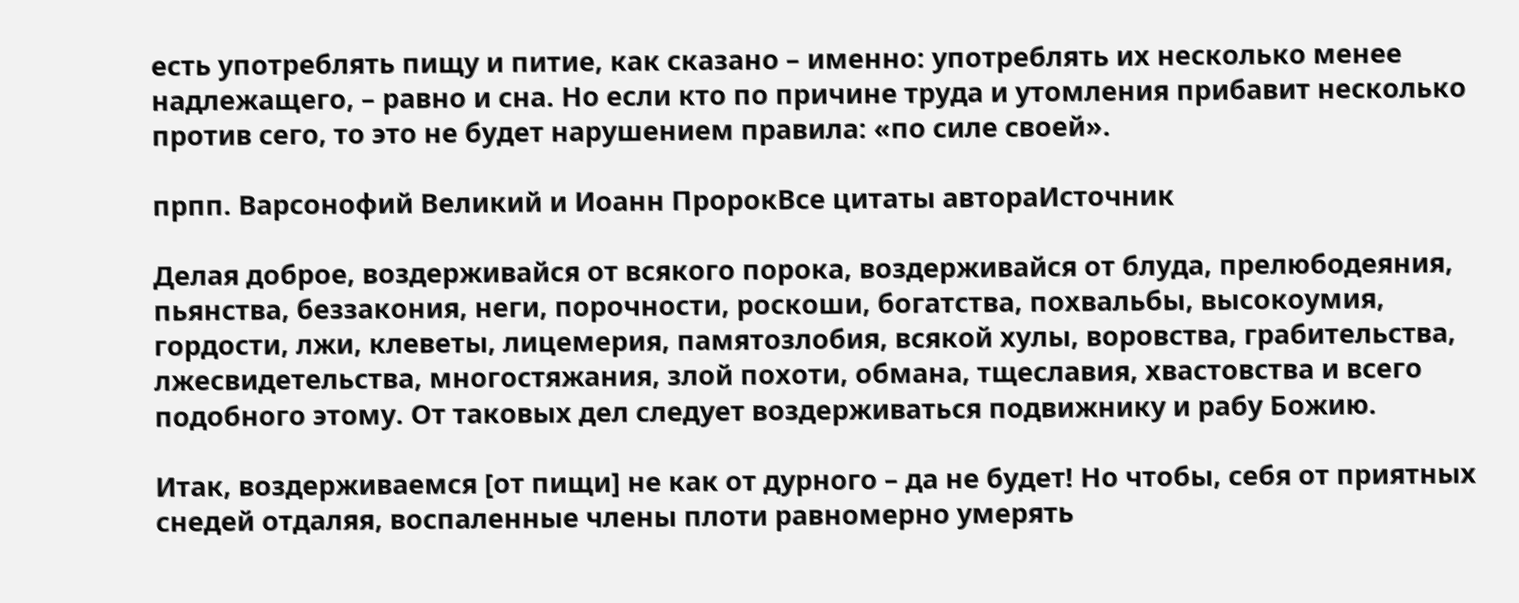есть употреблять пищу и питие, как сказано – именно: употреблять их несколько менее надлежащего, – равно и сна. Но если кто по причине труда и утомления прибавит несколько против сего, то это не будет нарушением правила: «по силе своей».

прпп. Варсонофий Великий и Иоанн ПророкВсе цитаты автораИсточник

Делая доброе, воздерживайся от всякого порока, воздерживайся от блуда, прелюбодеяния, пьянства, беззакония, неги, порочности, роскоши, богатства, похвальбы, высокоумия, гордости, лжи, клеветы, лицемерия, памятозлобия, всякой хулы, воровства, грабительства, лжесвидетельства, многостяжания, злой похоти, обмана, тщеславия, хвастовства и всего подобного этому. От таковых дел следует воздерживаться подвижнику и рабу Божию.

Итак, воздерживаемся [от пищи] не как от дурного – да не будет! Но чтобы, себя от приятных снедей отдаляя, воспаленные члены плоти равномерно умерять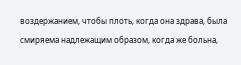воздержанием, чтобы плоть, когда она здрава, была смиряема надлежащим образом, когда же больна,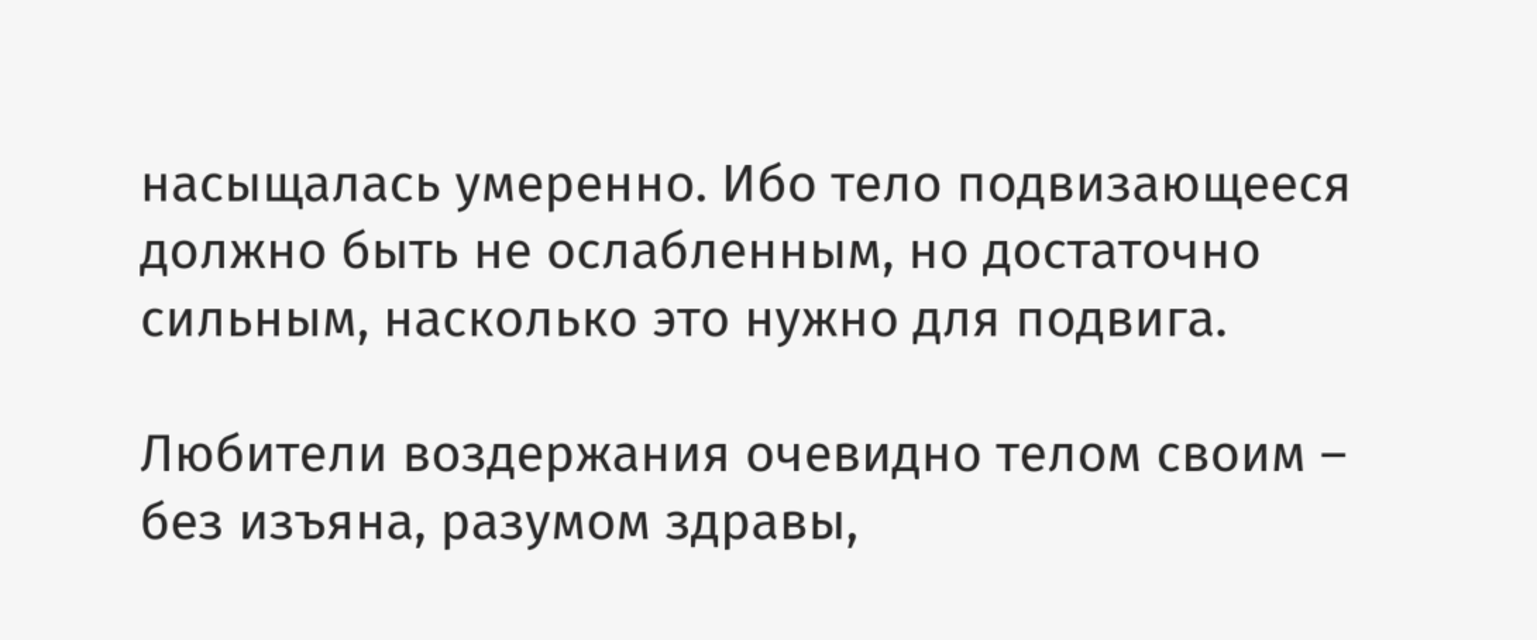насыщалась умеренно. Ибо тело подвизающееся должно быть не ослабленным, но достаточно сильным, насколько это нужно для подвига.

Любители воздержания очевидно телом своим – без изъяна, разумом здравы,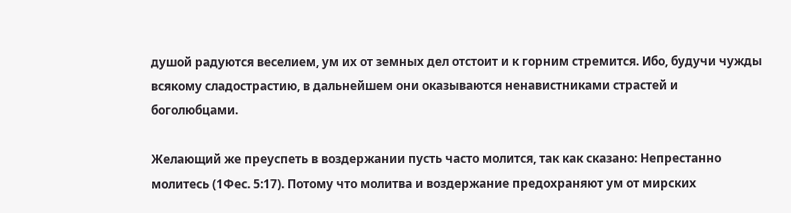душой радуются веселием, ум их от земных дел отстоит и к горним стремится. Ибо, будучи чужды всякому сладострастию, в дальнейшем они оказываются ненавистниками страстей и боголюбцами.

Желающий же преуспеть в воздержании пусть часто молится, так как сказано: Непрестанно молитесь (1Фес. 5:17). Потому что молитва и воздержание предохраняют ум от мирских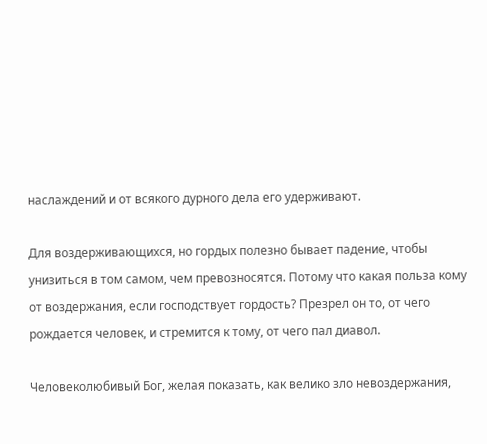наслаждений и от всякого дурного дела его удерживают.

Для воздерживающихся, но гордых полезно бывает падение, чтобы унизиться в том самом, чем превозносятся. Потому что какая польза кому от воздержания, если господствует гордость? Презрел он то, от чего рождается человек, и стремится к тому, от чего пал диавол.

Человеколюбивый Бог, желая показать, как велико зло невоздержания,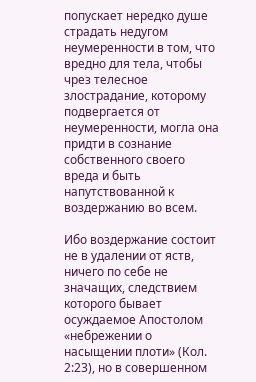попускает нередко душе страдать недугом неумеренности в том, что вредно для тела, чтобы чрез телесное злострадание, которому подвергается от неумеренности, могла она придти в сознание собственного своего вреда и быть напутствованной к воздержанию во всем.

Ибо воздержание состоит не в удалении от яств, ничего по себе не значащих, следствием которого бывает осуждаемое Апостолом «небрежении о насыщении плоти» (Кол. 2:23), но в совершенном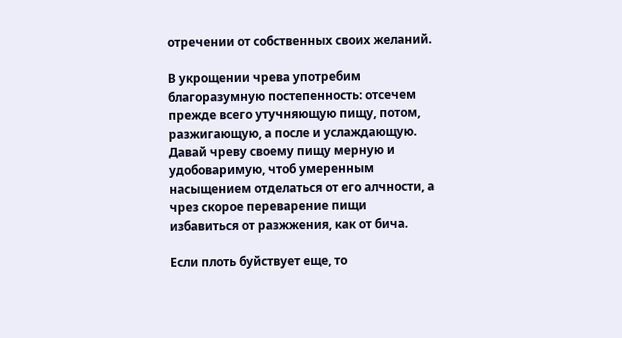отречении от собственных своих желаний.

В укрощении чрева употребим благоразумную постепенность: отсечем прежде всего утучняющую пищу, потом, разжигающую, а после и услаждающую. Давай чреву своему пищу мерную и удобоваримую, чтоб умеренным насыщением отделаться от его алчности, а чрез скорое переварение пищи избавиться от разжжения, как от бича.

Если плоть буйствует еще, то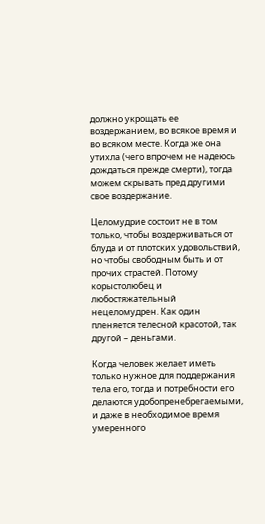должно укрощать ее воздержанием, во всякое время и во всяком месте. Когда же она утихла (чего впрочем не надеюсь дождаться прежде смерти), тогда можем скрывать пред другими свое воздержание.

Целомудрие состоит не в том только, чтобы воздерживаться от блуда и от плотских удовольствий, но чтобы свободным быть и от прочих страстей. Потому корыстолюбец и любостяжательный нецеломудрен. Как один пленяется телесной красотой, так другой – деньгами.

Когда человек желает иметь только нужное для поддержания тела его, тогда и потребности его делаются удобопренебрегаемыми, и даже в необходимое время умеренного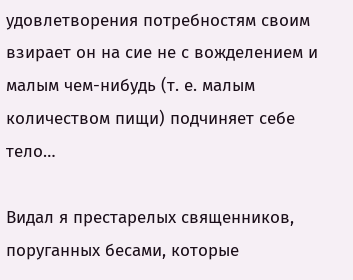удовлетворения потребностям своим взирает он на сие не с вожделением и малым чем-нибудь (т. е. малым количеством пищи) подчиняет себе тело…

Видал я престарелых священников, поруганных бесами, которые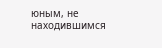юным, не находившимся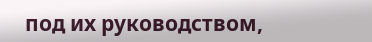под их руководством,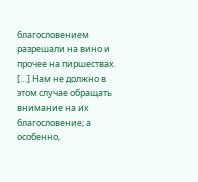благословением разрешали на вино и прочее на пиршествах. […] Нам не должно в этом случае обращать внимание на их благословение; а особенно,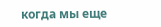когда мы еще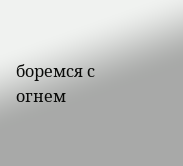боремся с огнем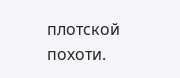плотской похоти.